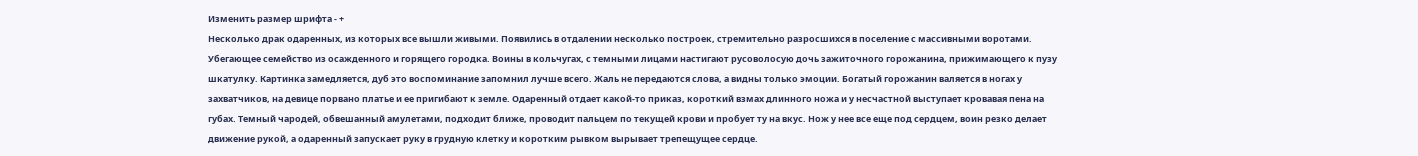Изменить размер шрифта - +
Несколько драк одаренных, из которых все вышли живыми. Появились в отдалении несколько построек, стремительно разросшихся в поселение с массивными воротами. Убегающее семейство из осажденного и горящего городка. Воины в кольчугах, с темными лицами настигают русоволосую дочь зажиточного горожанина, прижимающего к пузу шкатулку. Картинка замедляется, дуб это воспоминание запомнил лучше всего. Жаль не передаются слова, а видны только эмоции. Богатый горожанин валяется в ногах у захватчиков, на девице порвано платье и ее пригибают к земле. Одаренный отдает какой-то приказ, короткий взмах длинного ножа и у несчастной выступает кровавая пена на губах. Темный чародей, обвешанный амулетами, подходит ближе, проводит пальцем по текущей крови и пробует ту на вкус. Нож у нее все еще под сердцем, воин резко делает движение рукой, а одаренный запускает руку в грудную клетку и коротким рывком вырывает трепещущее сердце.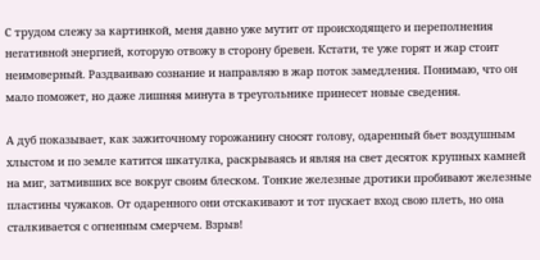С трудом слежу за картинкой, меня давно уже мутит от происходящего и переполнения негативной энергией, которую отвожу в сторону бревен. Кстати, те уже горят и жар стоит неимоверный. Раздваиваю сознание и направляю в жар поток замедления. Понимаю, что он мало поможет, но даже лишняя минута в треугольнике принесет новые сведения.

А дуб показывает, как зажиточному горожанину сносят голову, одаренный бьет воздушным хлыстом и по земле катится шкатулка, раскрываясь и являя на свет десяток крупных камней на миг, затмивших все вокруг своим блеском. Тонкие железные дротики пробивают железные пластины чужаков. От одаренного они отскакивают и тот пускает вход свою плеть, но она сталкивается с огненным смерчем. Взрыв!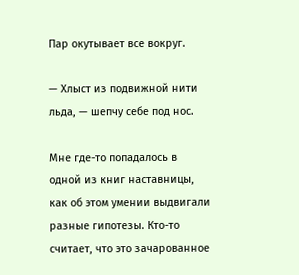Пар окутывает все вокруг.

— Хлыст из подвижной нити льда, — шепчу себе под нос.

Мне где-то попадалось в одной из книг наставницы, как об этом умении выдвигали разные гипотезы. Кто-то считает, что это зачарованное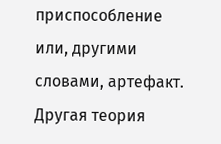приспособление или, другими словами, артефакт. Другая теория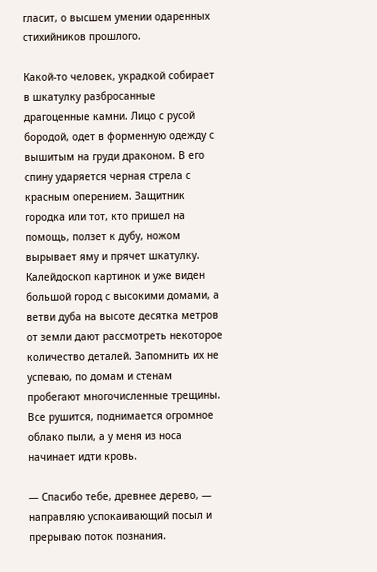гласит, о высшем умении одаренных стихийников прошлого.

Какой-то человек, украдкой собирает в шкатулку разбросанные драгоценные камни. Лицо с русой бородой, одет в форменную одежду с вышитым на груди драконом. В его спину ударяется черная стрела с красным оперением. Защитник городка или тот, кто пришел на помощь, ползет к дубу, ножом вырывает яму и прячет шкатулку. Калейдоскоп картинок и уже виден большой город с высокими домами, а ветви дуба на высоте десятка метров от земли дают рассмотреть некоторое количество деталей. Запомнить их не успеваю, по домам и стенам пробегают многочисленные трещины. Все рушится, поднимается огромное облако пыли, а у меня из носа начинает идти кровь.

— Спасибо тебе, древнее дерево, — направляю успокаивающий посыл и прерываю поток познания.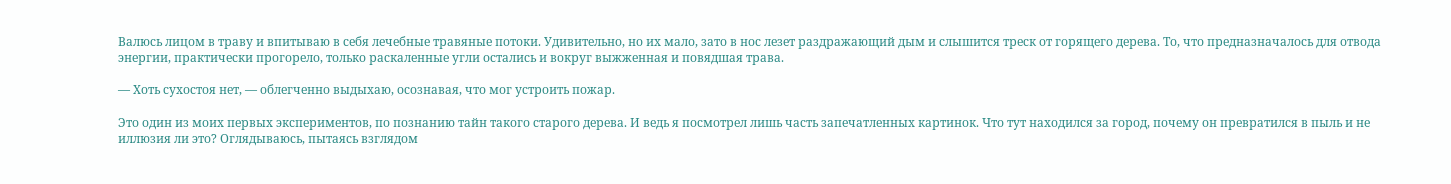Валюсь лицом в траву и впитываю в себя лечебные травяные потоки. Удивительно, но их мало, зато в нос лезет раздражающий дым и слышится треск от горящего дерева. То, что предназначалось для отвода энергии, практически прогорело, только раскаленные угли остались и вокруг выжженная и повядшая трава.

— Хоть сухостоя нет, — облегченно выдыхаю, осознавая, что мог устроить пожар.

Это один из моих первых экспериментов, по познанию тайн такого старого дерева. И ведь я посмотрел лишь часть запечатленных картинок. Что тут находился за город, почему он превратился в пыль и не иллюзия ли это? Оглядываюсь, пытаясь взглядом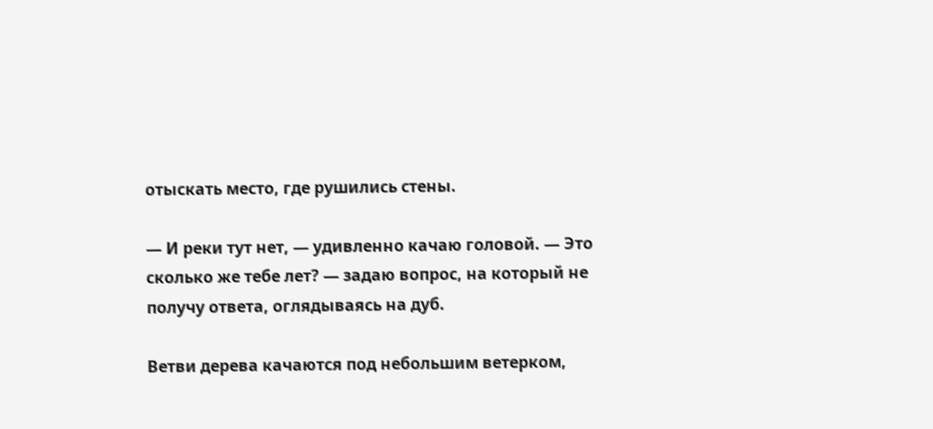отыскать место, где рушились стены.

— И реки тут нет, — удивленно качаю головой. — Это сколько же тебе лет? — задаю вопрос, на который не получу ответа, оглядываясь на дуб.

Ветви дерева качаются под небольшим ветерком,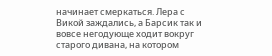начинает смеркаться. Лера с Викой заждались, а Барсик так и вовсе негодующе ходит вокруг старого дивана, на котором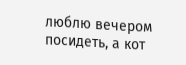люблю вечером посидеть, а кот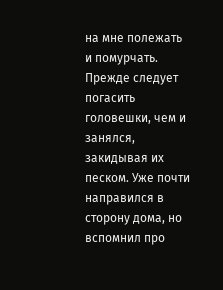на мне полежать и помурчать. Прежде следует погасить головешки, чем и занялся, закидывая их песком. Уже почти направился в сторону дома, но вспомнил про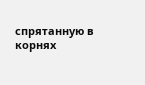спрятанную в корнях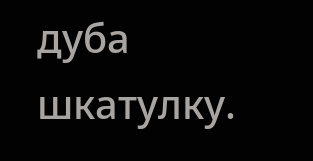дуба шкатулку.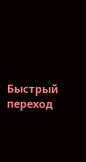Быстрый переход